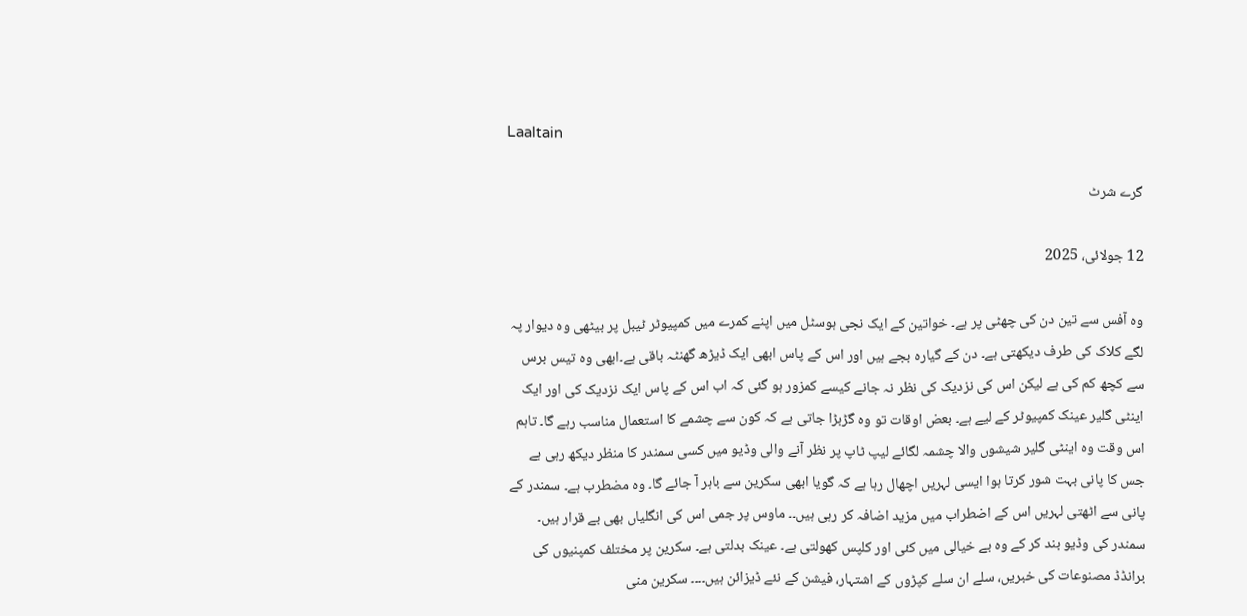Laaltain

گرے شرٹ

12 جولائی، 2025

وہ آفس سے تین دن کی چھٹی پر ہے۔ خواتین کے ایک نجی ہوسٹل میں اپنے کمرے میں کمپیوٹر ٹیبل پر بیٹھی وہ دیوار پہ لگے کلاک کی طرف دیکھتی ہے۔ دن کے گیارہ بجے ہیں اور اس کے پاس ابھی ایک ڈیڑھ گھنٹہ باقی ہے۔ابھی وہ تیس برس سے کچھ کم کی ہے لیکن اس کی نزدیک کی نظر نہ جانے کیسے کمزور ہو گئی کہ اب اس کے پاس ایک نزدیک کی اور ایک اینٹی گلیر عینک کمپیوٹر کے لیے ہے۔ بعض اوقات تو وہ گڑبڑا جاتی ہے کہ کون سے چشمے کا استعمال مناسب رہے گا۔ تاہم اس وقت وہ اینٹی گلیر شیشوں والا چشمہ لگائے لیپ ٹاپ پر نظر آنے والی وڈیو میں کسی سمندر کا منظر دیکھ رہی ہے جس کا پانی بہت شور کرتا ہوا ایسی لہریں اچھال رہا ہے کہ گویا ابھی سکرین سے باہر آ جائے گا۔ وہ مضطرب ہے۔ سمندر کے پانی سے اٹھتی لہریں اس کے اضطراب میں مزید اضافہ کر رہی ہیں۔۔ ماوس پر جمی اس کی انگلیاں بھی بے قرار ہیں۔ سمندر کی وڈیو بند کر کے وہ بے خیالی میں کئی اور کلپس کھولتی ہے۔ عینک بدلتی ہے۔ سکرین پر مختلف کمپنیوں کی برانڈڈ مصنوعات کی خبریں، سلے ان سلے کپڑوں کے اشتہار، فیشن کے نئے ڈیزائن ہیں۔۔۔۔ سکرین منی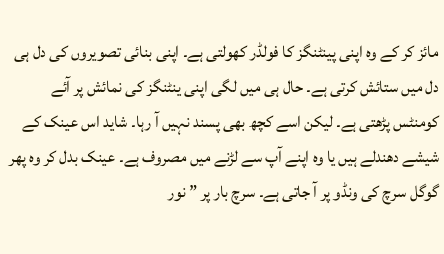مائز کر کے وہ اپنی پینٹنگز کا فولڈر کھولتی ہے۔ اپنی بنائی تصویروں کی دل ہی دل میں ستائش کرتی ہے۔ حال ہی میں لگی اپنی ینٹنگز کی نمائش پر آئے کومنٹس پڑھتی ہے۔ لیکن اسے کچھ بھی پسند نہیں آ رہا۔ شاید اس عینک کے شیشے دھندلے ہیں یا وہ اپنے آپ سے لڑنے میں مصروف ہے۔ عینک بدل کر وہ پھر گوگل سرچ کی ونڈو پر آ جاتی ہے۔ سرچ بار پر ” نور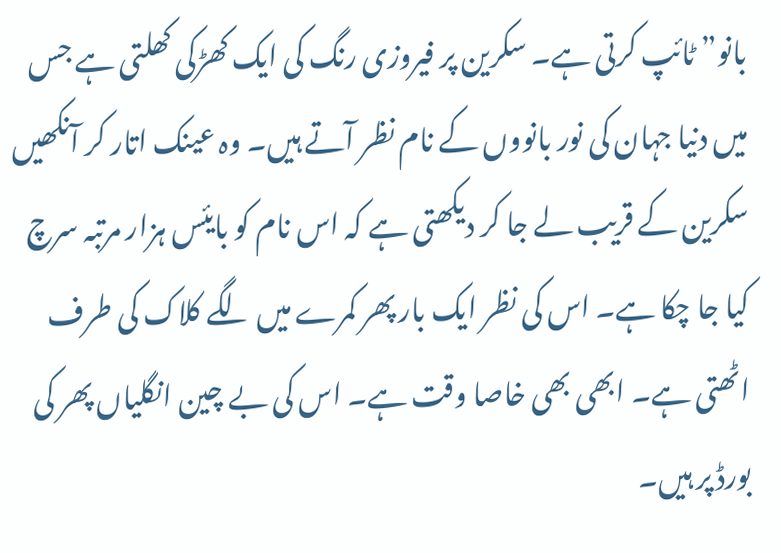بانو” ٹائپ کرتی ہے۔ سکرین پر فیروزی رنگ کی ایک کھڑکی کھلتی ہے جس میں دنیا جہان کی نور بانووں کے نام نظر آتے ہیں۔ وہ عینک اتار کر آنکھیں سکرین کے قریب لے جا کر دیکھتی ہے کہ اس نام کو بایئس ہزار مرتبہ سرچ کیا جا چکا ہے۔ اس کی نظر ایک بار پھر کمرے میں لگے کلاک کی طرف اٹھتی ہے۔ ابھی بھی خاصا وقت ہے۔ اس کی بے چین انگلیاں پھر کی بورڈ پر ہیں۔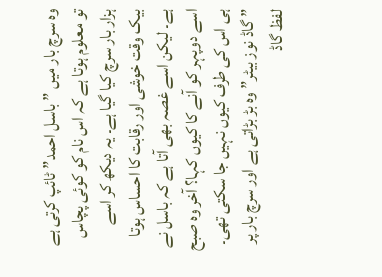وہ سرچ بار میں ” باسل احمد” ٹائپ کرتی ہے تو معلوم ہوتا ہے کہ اس نام کو کوئی پچاس ہزار بار سرچ کیا گیا ہے۔ یہ دیکھ کر اسے بیک وقت خوشی اور رقابت کا احساس ہوتا ہے۔ لیکن اسے غصہ بھی آتا ہے کہ باسل نے اسے دوپہر کو آنے کا کیوں کہا؟ آخر وہ صبح ہی اس کی طرف کیوں نہیں جا سکتی تھی۔ ” گاڈ نوز بیٹر” وہ بڑ بڑاتی ہے اور سرچ بار پر لفظ گاڈ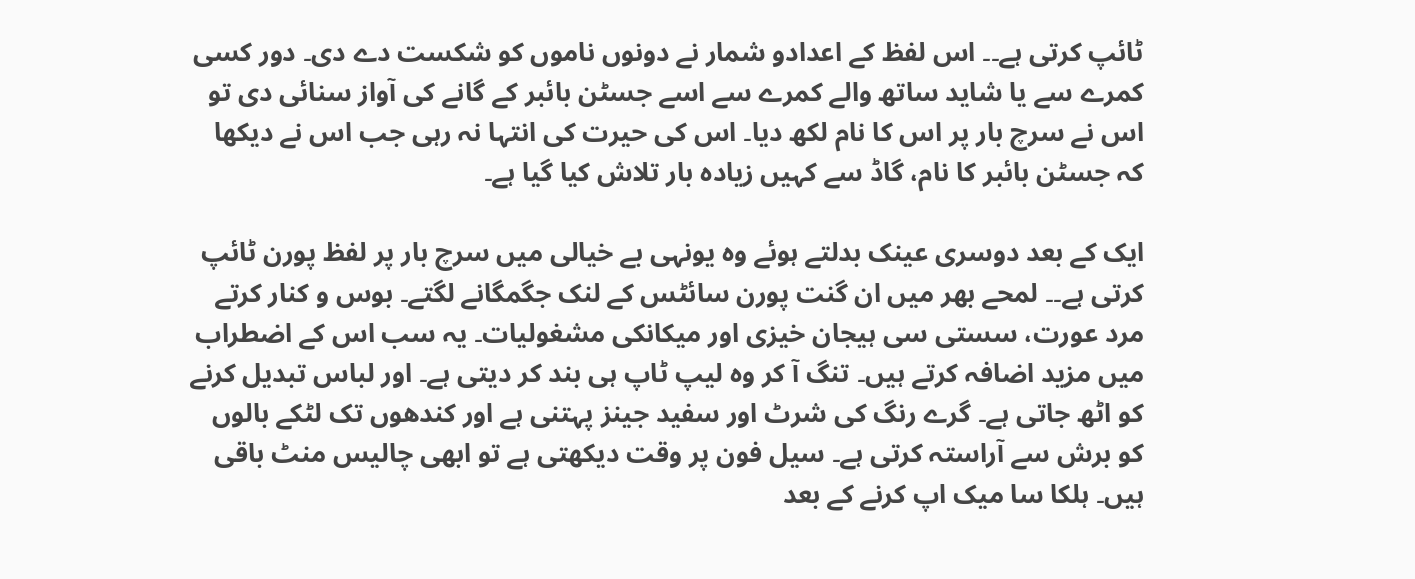ٹائپ کرتی ہے۔۔ اس لفظ کے اعدادو شمار نے دونوں ناموں کو شکست دے دی۔ دور کسی کمرے سے یا شاید ساتھ والے کمرے سے اسے جسٹن بائبر کے گانے کی آواز سنائی دی تو اس نے سرچ بار پر اس کا نام لکھ دیا۔ اس کی حیرت کی انتہا نہ رہی جب اس نے دیکھا کہ جسٹن بائبر کا نام، گاڈ سے کہیں زیادہ بار تلاش کیا گیا ہے۔

ایک کے بعد دوسری عینک بدلتے ہوئے وہ یونہی بے خیالی میں سرچ بار پر لفظ پورن ٹائپ کرتی ہے۔۔ لمحے بھر میں ان گنت پورن سائٹس کے لنک جگمگانے لگتے۔ بوس و کنار کرتے مرد عورت، سستی سی ہیجان خیزی اور میکانکی مشغولیات۔ یہ سب اس کے اضطراب میں مزید اضافہ کرتے ہیں۔ تنگ آ کر وہ لیپ ٹاپ ہی بند کر دیتی ہے۔ اور لباس تبدیل کرنے کو اٹھ جاتی ہے۔ گرے رنگ کی شرٹ اور سفید جینز پہتنی ہے اور کندھوں تک لٹکے بالوں کو برش سے آراستہ کرتی ہے۔ سیل فون پر وقت دیکھتی ہے تو ابھی چالیس منٹ باقی ہیں۔ ہلکا سا میک اپ کرنے کے بعد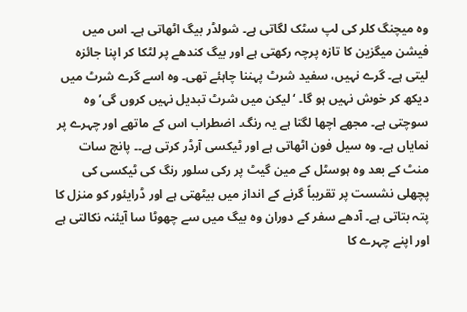وہ میچنگ کلر کی لپ سٹک لگاتی ہے۔ شولڈر بیگ اٹھاتی ہے۔ اس میں فیشن میگزین کا تازہ پرچہ رکھتی ہے اور بیگ کندھے پر لٹکا کر اپنا جائزہ لیتی ہے۔ گرے نہیں، سفید شرٹ پہننا چاہئے تھی۔ وہ اسے گرے شرٹ میں دیکھ کر خوش نہیں ہو گا۔ ‘لیکن میں شرٹ تبدیل نہیں کروں گی’ وہ سوچتی ہے۔ مجھے اچھا لگتا ہے یہ رنگ۔ اضطراب اس کے ماتھے اور چہرے پر نمایاں ہے۔ وہ سیل فون اٹھاتی ہے اور ٹیکسی آرڈر کرتی ہے۔۔ پانچ سات منٹ کے بعد وہ ہوسٹل کے مین گیٹ پر رکی سلور رنگ کی ٹیکسی کی پچھلی نشست پر تقریباً گرنے کے انداز میں بیٹھتی ہے اور ڈرایئور کو منزل کا پتہ بتاتی ہے۔ آدھے سفر کے دوران وہ بیگ میں سے چھوٹا سا آیئنہ نکالتی ہے اور اپنے چہرے کا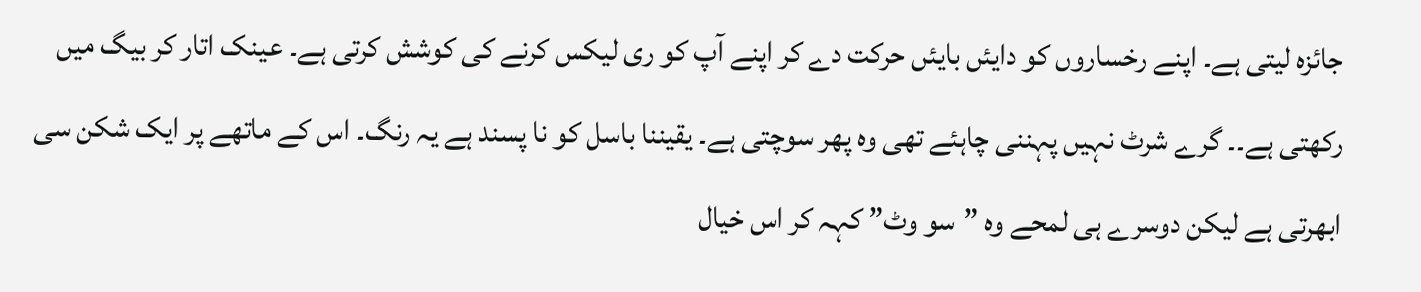جائزہ لیتی ہے۔ اپنے رخساروں کو دایئں بایئں حرکت دے کر اپنے آپ کو ری لیکس کرنے کی کوشش کرتی ہے۔ عینک اتار کر بیگ میں رکھتی ہے۔۔ گرے شرٹ نہیں پہننی چاہئے تھی وہ پھر سوچتی ہے۔ یقیننا باسل کو نا پسند ہے یہ رنگ۔ اس کے ماتھے پر ایک شکن سی ابھرتی ہے لیکن دوسرے ہی لمحے وہ ”سو وٹ” کہہ کر اس خیال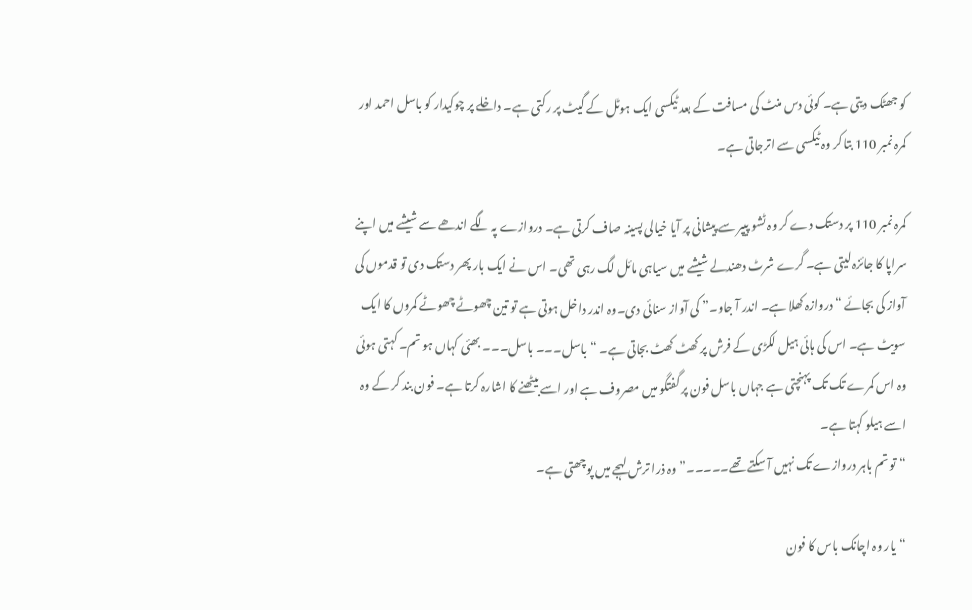کو جھٹک دیتی ہے۔ کوئی دس منٹ کی مسافت کے بعد ٹیکسی ایک ہوٹل کے گیٹ پر رکتی ہے۔ داخلے پر چوکیدار کو باسل احمد اور کمرہ نمبر 110 بتا کر وہ ٹیکسی سے اترجاتی ہے۔

کمرہ نمبر 110 پر دستک دے کر وہ ٹشو پیپر سے پیشانی پر آیا خیالی پسینہ صاف کرتی ہے۔ دروازے پہ لگے اندھے سے شیشے میں اپنے سراپا کا جائزہ لیتی ہے۔ گرے شرٹ دھندلے شیشے میں سیاہی مائل لگ رہی تھی۔ اس نے ایک بار پھر دستک دی تو قدموں کی آواز کی بجائے “دروازہ کھلا ہے۔ اندر آ جاو۔” کی آواز سنائی دی۔وہ اندر داخل ہوتی ہے تو تین چھوٹے چھوٹے کمروں کا ایک سویٹ ہے۔ اس کی ہائی ہیل لکڑی کے فرش پر کھٹ کھٹ بجاتی ہے۔ “باسل۔۔۔ باسل۔۔۔ بھئی کہاں ہو تم۔ کہتی ہوئی وہ اس کمرے تک تک پہنچتی ہے جہاں باسل فون پر گفتگو میں مصروف ہے اور اسے بیٹھنے کا اشارہ کرتا ہے۔ فون بند کر کے وہ اسے ہیلو کہتا ہے۔
“تو تم باہر دروازے تک نہیں آ سکتے تھے۔۔۔۔۔” وہ ذرا ترش لہجے میں پوچھتی ہے۔

“یار وہ اچانک باس کا فون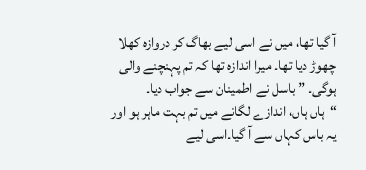آ گیا تھا، میں نے اسی لیے بھاگ کر دروازہ کھلا چھوڑ دیا تھا۔ میرا اندازہ تھا کہ تم پہنچنے والی ہوگی۔ ” باسل نے اطمینان سے جواب دیا۔
“ہاں ہاں، اندازے لگانے میں تم بہت ماہر ہو اور یہ باس کہاں سے آ گیا۔اسی لیے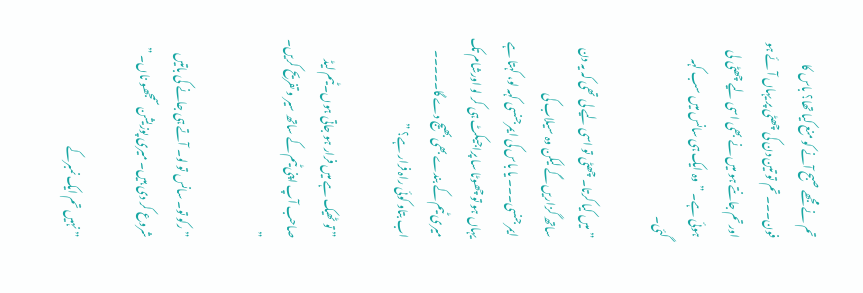تم نے مجھے صبح آنے کو منع کیا تھا؟ باس کا فون۔۔۔ تم تو تین دن کی چھٹی پر یہاں آئے ہو اور تم جانتے ہو میں نے بھی اسی لیے چھٹی لی ہوئی ہے۔ ” وہ ایک ہی سانس میں سب کہہ گئی۔

” میں کیا کرتا۔ چھٹی تو اسی لیے لی تھی کہ یہ دن ساتھ گزاریں گے لیکن وہ سیلاب کی ایمرجنسی۔۔۔ یا باس کی ایمرجنسی کہہ لو، کہتا ہے یہاں ہو تو چھوٹا سا پراجیکٹ ہی کر لو اورشام تک میری ٹیم کے بندے بھی بھیج دے گا۔۔۔۔۔ اب بتاو کوئی راہ فرار ہے؟ ”

” تو ٹھیک ہے میں فرار ہو جاتی ہوں۔ ٹیم لیڈ صاحب آپ اپنی ٹیم کے ساتھ سیر و تفریح کریں۔ ”

” رکو تو۔ سانس تو لو۔ آتے ہی جانے کی باتیں شروع کر دی ہیں۔ میری پوزیشن سمجھو ناں۔ ”

” نہیں تم ایک نمبرکے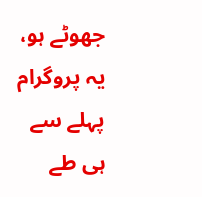جھوٹے ہو، یہ پروگرام پہلے سے ہی طے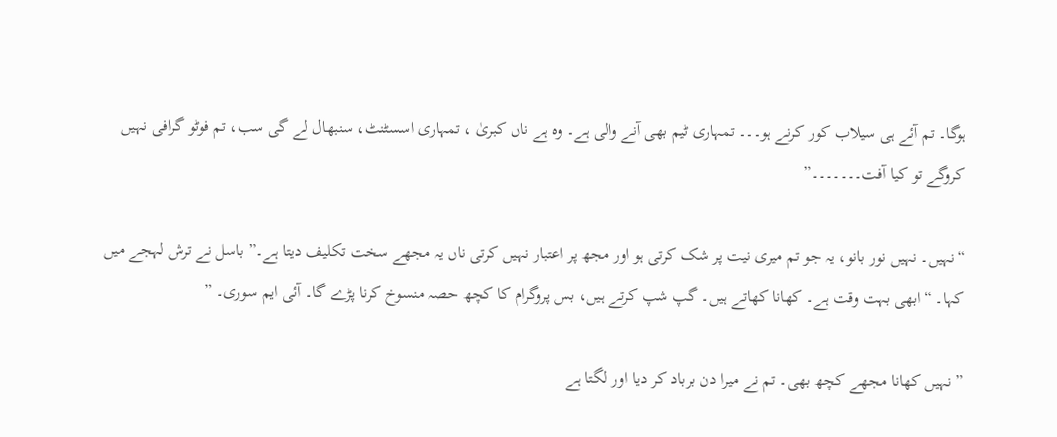ہوگا۔ تم آئے ہی سیلاب کور کرنے ہو۔۔۔ تمہاری ٹیم بھی آنے والی ہے۔ وہ ہے ناں کبریٰ ، تمہاری اسسٹنٹ، سنبھال لے گی سب، تم فوٹو گرافی نہیں کروگے تو کیا آفت۔۔۔۔۔۔۔”

“نہیں۔ نہیں نور بانو، یہ جو تم میری نیت پر شک کرتی ہو اور مجھ پر اعتبار نہیں کرتی ناں یہ مجھے سخت تکلیف دیتا ہے۔” باسل نے ترش لہجے میں کہا۔ “ابھی بہت وقت ہے۔ کھانا کھاتے ہیں۔ گپ شپ کرتے ہیں، بس پروگرام کا کچھ حصہ منسوخ کرنا پڑے گا۔ آئی ایم سوری۔ ”

” نہیں کھانا مجھے کچھ بھی۔ تم نے میرا دن برباد کر دیا اور لگتا ہے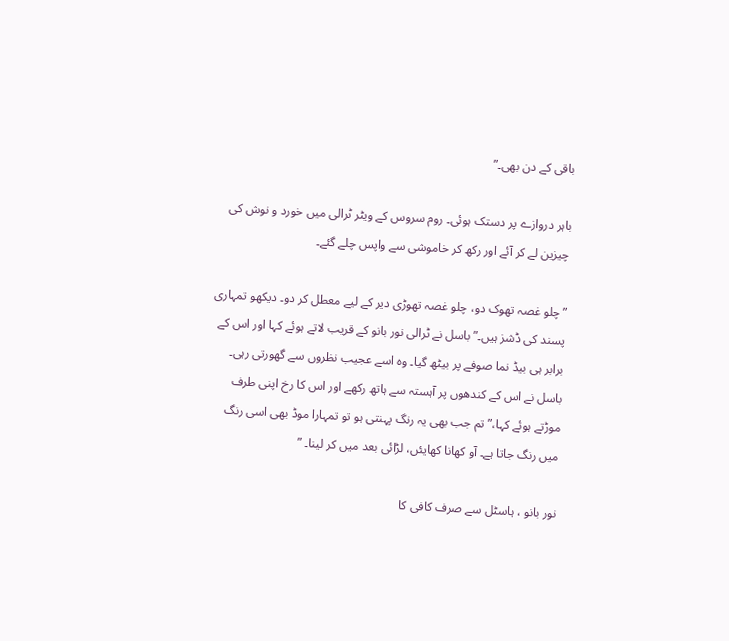باقی کے دن بھی۔”

باہر دروازے پر دستک ہوئی۔ روم سروس کے ویٹر ٹرالی میں خورد و نوش کی چیزین لے کر آئے اور رکھ کر خاموشی سے واپس چلے گئے۔

” چلو غصہ تھوک دو، چلو غصہ تھوڑی دیر کے لیے معطل کر دو۔ دیکھو تمہاری پسند کی ڈشز ہیں۔” باسل نے ٹرالی نور بانو کے قریب لاتے ہوئے کہا اور اس کے برابر ہی بیڈ نما صوفے پر بیٹھ گیا۔ وہ اسے عجیب نظروں سے گھورتی رہی۔ باسل نے اس کے کندھوں پر آہستہ سے ہاتھ رکھے اور اس کا رخ اپنی طرف موڑتے ہوئے کہا،” تم جب بھی یہ رنگ پہنتی ہو تو تمہارا موڈ بھی اسی رنگ میں رنگ جاتا ہے۔ آو کھانا کھایئں، لڑائی بعد میں کر لینا۔ ”

نور بانو ، ہاسٹل سے صرف کافی کا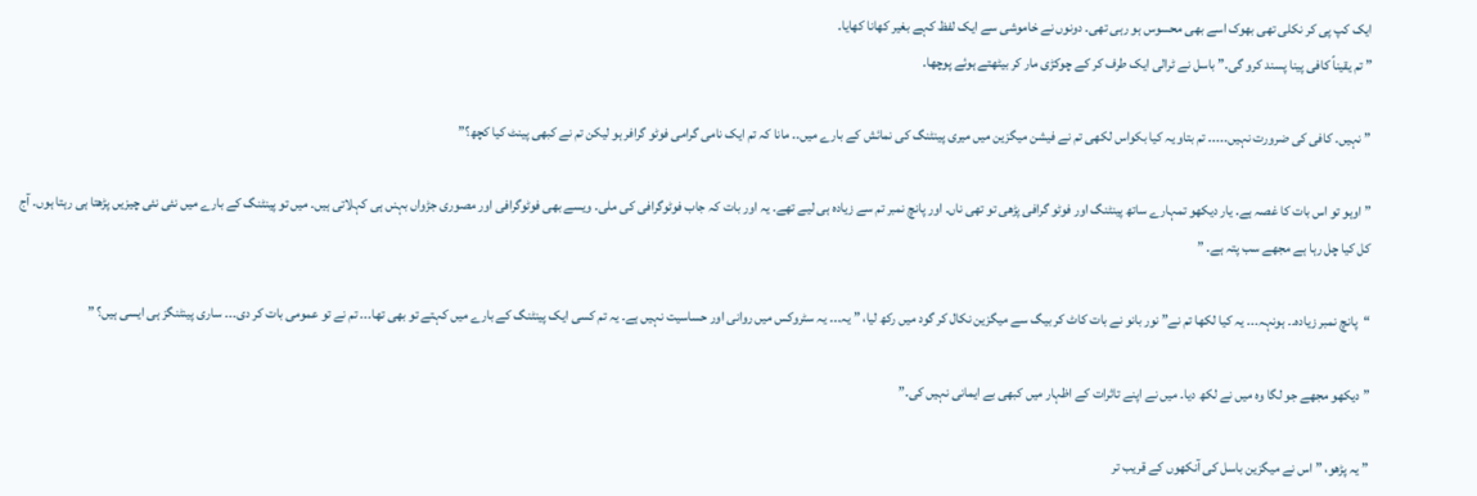ایک کپ پی کر نکلی تھی بھوک اسے بھی محسوس ہو رہی تھی۔ دونوں نے خاموشی سے ایک لفظ کہے بغیر کھانا کھایا۔
” تم یقیناً کافی پینا پسند کرو گی۔” باسل نے ٹرالی ایک طرف کر کے چوکڑی مار کر بیٹھتے ہوئے پوچھا۔

” نہیں۔ کافی کی ضرورت نہیں۔۔۔۔۔ تم بتاو یہ کیا بکواس لکھی تم نے فیشن میگزین میں میری پینٹنگ کی نمائش کے بارے میں۔۔ مانا کہ تم ایک نامی گرامی فوٹو گرافر ہو لیکن تم نے کبھی پینٹ کیا کچھ؟”

” اوہو تو اس بات کا غصہ ہے۔ یار دیکھو تمہارے ساتھ پینٹنگ اور فوٹو گرافی پڑھی تو تھی ناں۔ اور پانچ نمبر تم سے زیادہ ہی لیے تھے۔ یہ اور بات کہ جاب فوٹوگرافی کی ملی۔ ویسے بھی فوٹوگرافی اور مصوری جڑواں بہنں ہی کہلاتی ہیں۔ میں تو پینٹنگ کے بارے میں نئی نئی چیزیں پڑھتا ہی رہتا ہوں۔ آج کل کیا چل رہا ہے مجھے سب پتہ ہے۔ ”

“پانچ نمبر زیادہ۔۔ ہونہہ۔۔۔ یہ کیا لکھا تم نے” نور بانو نے بات کاٹ کر بیگ سے میگزین نکال کر گود میں رکھ لیا، ” یہ۔۔۔ یہ سٹروکس میں روانی اور حساسیت نہیں ہے۔ یہ تم کسی ایک پینٹنگ کے بارے میں کہتے تو بھی تھا۔۔۔ تم نے تو عمومی بات کر دی۔۔۔ ساری پینٹنگز ہی ایسی ہیں؟ ”

” دیکھو مجھے جو لگا وہ میں نے لکھ دیا۔ میں نے اپنے تاثرات کے اظہار میں کبھی بے ایمانی نہیں کی۔”

” یہ پڑھو، ” اس نے میگزین باسل کی آنکھوں کے قریب تر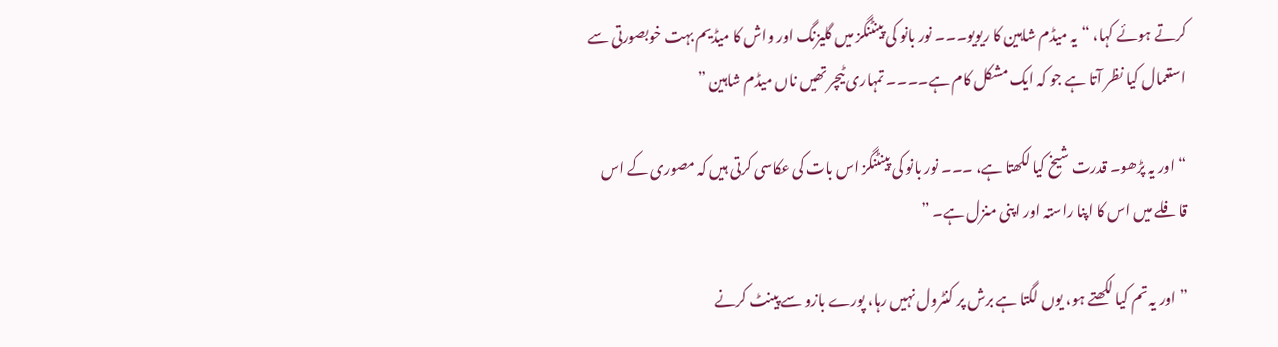کرتے ہوئے کہا، “یہ میڈم شاہین کا ریویو۔۔۔ نور بانو کی پینٹنگز میں گلیزنگ اور واش کا میڈیم بہت خوبصورتی سے استعمال کیا نظر آتا ہے جو کہ ایک مشکل کام ہے۔۔۔۔ تمہاری ٹیچر تھیں ناں میڈم شاہین ”

“اور یہ پڑھو۔ قدرت شیخ کیا لکھتا ہے، ۔۔۔ نور بانو کی پینٹنگز اس بات کی عکاسی کرتی ہیں کہ مصوری کے اس قافلے میں اس کا اپنا راستہ اور اپنی منزل ہے۔ ”

” اور یہ تم کیا لکھتے ہو، یوں لگتا ہے برش پر کنٹرول نہیں رہا، پورے بازو سے پینٹ کرنے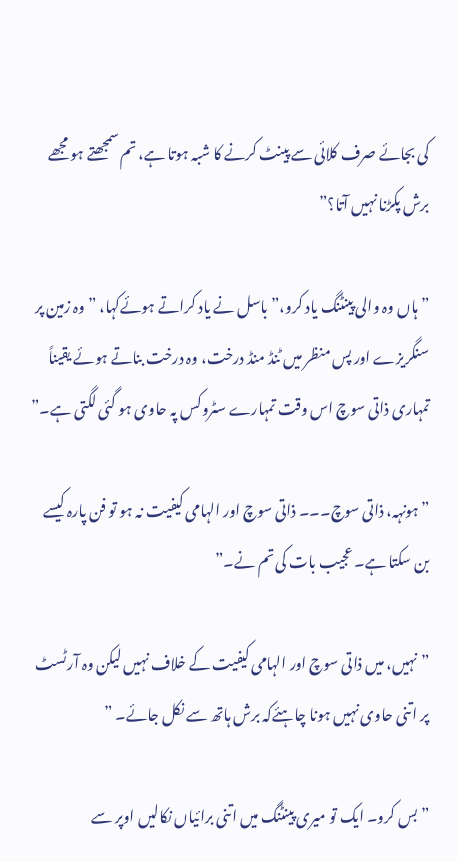کی بجائے صرف کلائی سے پینٹ کرنے کا شبہ ہوتا ہے، تم سمجھتے ہو مجھے برش پکڑنا نہیں آتا؟”

” ہاں وہ والی پینٹنگ یاد کرو،” باسل نے یاد کراتے ہوئےکہا، ” وہ زمین پر سنگریزے اور پس منظر میں ٹنڈ منڈ درخت، وہ درخت بناتے ہوئے یقیناً تمہاری ذاتی سوچ اس وقت تمہارے سٹروکس پہ حاوی ہو گئی لگتی ہے۔”

” ہونہہ، ذاتی سوچ۔۔۔ ذاتی سوچ اور الہامی کیفیت نہ ہو تو فن پارہ کیسے بن سکتا ہے۔ عجیب بات کی تم نے۔”

” نہیں، میں ذاتی سوچ اور الہامی کیفیت کے خلاف نہیں لیکن وہ آرٹسٹ پر اتنی حاوی نہیں ہونا چاہئےکہ برش ہاتھ سے نکل جائے۔ ”

” بس کرو۔ ایک تو میری پینٹنگ میں اتنی برائیاں نکالیں اوپر سے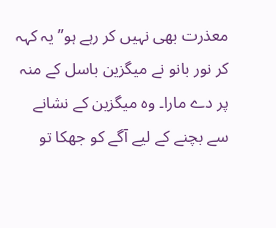معذرت بھی نہیں کر رہے ہو” یہ کہہ کر نور بانو نے میگزین باسل کے منہ پر دے مارا۔ وہ میگزین کے نشانے سے بچنے کے لیے آگے کو جھکا تو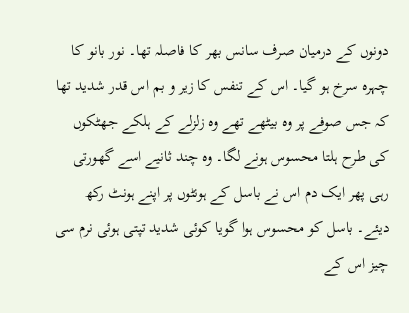دونوں کے درمیان صرف سانس بھر کا فاصلہ تھا۔ نور بانو کا چہرہ سرخ ہو گیا۔ اس کے تنفس کا زیر و بم اس قدر شدید تھا کہ جس صوفے پر وہ بیٹھے تھے وہ زلزلے کے ہلکے جھٹکوں کی طرح ہلتا محسوس ہونے لگا۔ وہ چند ثانیے اسے گھورتی رہی پھر ایک دم اس نے باسل کے ہونٹوں پر اپنے ہونٹ رکھ دیئے۔ باسل کو محسوس ہوا گویا کوئی شدید تپتی ہوئی نرم سی چیز اس کے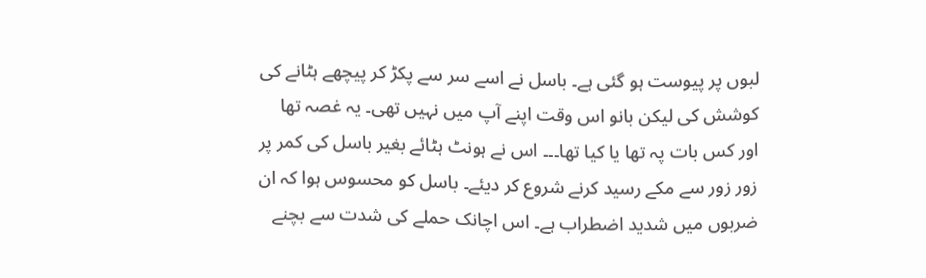لبوں پر پیوست ہو گئی ہے۔ باسل نے اسے سر سے پکڑ کر پیچھے ہٹانے کی کوشش کی لیکن بانو اس وقت اپنے آپ میں نہیں تھی۔ یہ غصہ تھا اور کس بات پہ تھا یا کیا تھا۔۔۔ اس نے ہونٹ ہٹائے بغیر باسل کی کمر پر زور زور سے مکے رسید کرنے شروع کر دیئے۔ باسل کو محسوس ہوا کہ ان ضربوں میں شدید اضطراب ہے۔ اس اچانک حملے کی شدت سے بچنے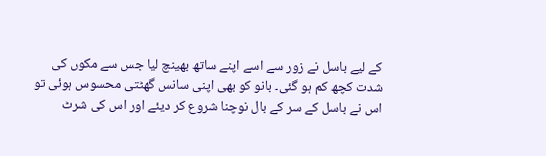کے لیے باسل نے زور سے اسے اپنے ساتھ بھینچ لیا جس سے مکوں کی شدت کچھ کم ہو گئی۔ بانو کو بھی اپنی سانس گھٹتی محسوس ہوئی تو اس نے باسل کے سر کے بال نوچنا شروع کر دیئے اور اس کی شرٹ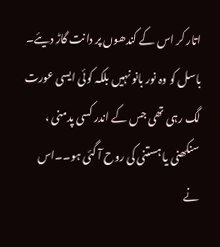اتار کر اس کے کندھوں پر دانت گاڑ دیئے۔ باسل کو وہ نور بانو نہیں بلکہ کوئی ایسی عورت لگ رہی تھی جس کے اندر کسی پدمنی ، سنکھنی یا ہستنی کی روح آ گئی ہو۔۔اس نے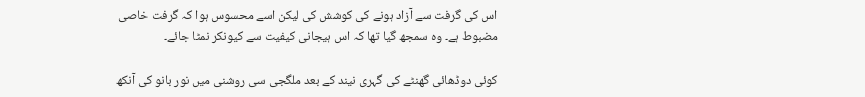اس کی گرفت سے آزاد ہونے کی کوشش کی لیکن اسے محسوس ہوا کہ گرفت خاصی مضبوط ہے۔ وہ سمجھ گیا تھا کہ اس ہیجانی کیفیت سے کیونکر نمٹا جائے۔

کوئی دوڈھائی گھنٹے کی گہری نیند کے بعد ملگجی سی روشنی میں نور بانو کی آنکھ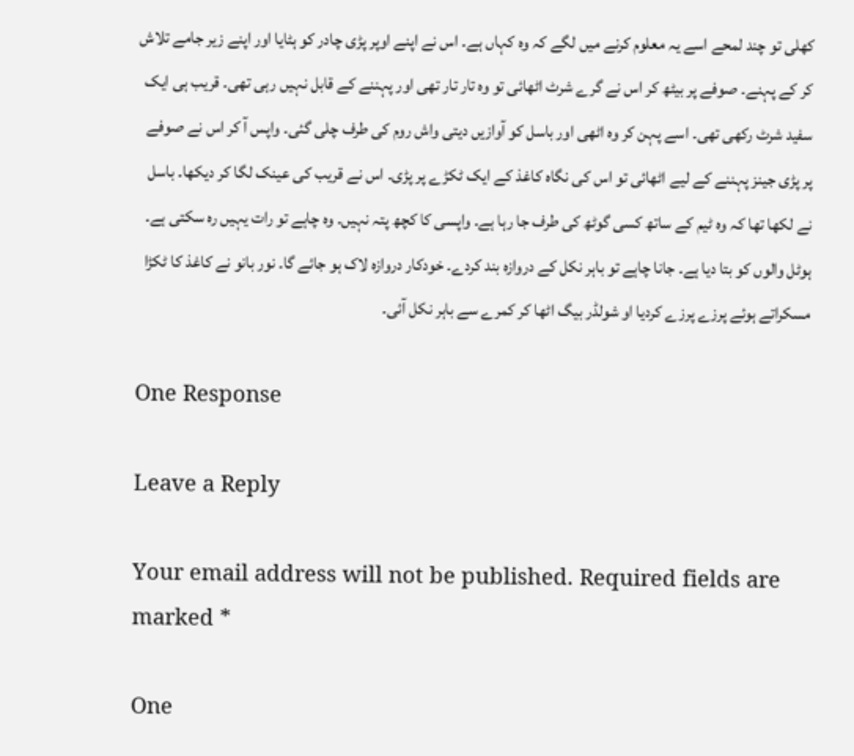کھلی تو چند لمحے اسے یہ معلوم کرنے میں لگے کہ وہ کہاں ہے۔ اس نے اپنے اوپر پڑی چادر کو ہٹایا اور اپنے زیر جامے تلاش کر کے پہنے۔ صوفے پر بیٹھ کر اس نے گرے شرٹ اٹھائی تو وہ تار تار تھی اور پہننے کے قابل نہیں رہی تھی۔ قریب ہی ایک سفید شرٹ رکھی تھی۔ اسے پہن کر وہ اٹھی اور باسل کو آوازیں دیتی واش روم کی طرف چلی گئی۔ واپس آ کر اس نے صوفے پر پڑی جینز پہننے کے لیے اٹھائی تو اس کی نگاہ کاغذ کے ایک ٹکڑے پر پڑی۔ اس نے قریب کی عینک لگا کر دیکھا۔ باسل نے لکھا تھا کہ وہ ٹیم کے ساتھ کسی گوٹھ کی طرف جا رہا ہے۔ واپسی کا کچھ پتہ نہیں۔ وہ چاہے تو رات یہیں رہ سکتی ہے۔ ہوٹل والوں کو بتا دیا ہے۔ جانا چاہے تو باہر نکل کے دروازہ بند کردے۔ خودکار دروازہ لاک ہو جائے گا۔ نور بانو نے کاغذ کا ٹکڑا مسکراتے ہوئے پرزے پرزے کردیا او شولڈر بیگ اٹھا کر کمرے سے باہر نکل آئی۔

One Response

Leave a Reply

Your email address will not be published. Required fields are marked *

One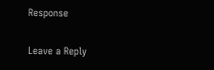Response

Leave a Reply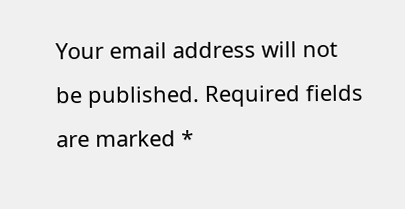Your email address will not be published. Required fields are marked *